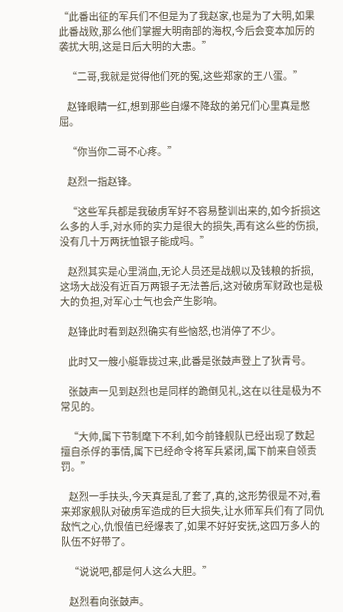“此番出征的军兵们不但是为了我赵家,也是为了大明,如果此番战败,那么他们掌握大明南部的海权,今后会变本加厉的袭扰大明,这是日后大明的大患。”

    “二哥,我就是觉得他们死的冤,这些郑家的王八蛋。”

    赵锋眼睛一红,想到那些自爆不降敌的弟兄们心里真是憋屈。

    “你当你二哥不心疼。”

    赵烈一指赵锋。

    “这些军兵都是我破虏军好不容易整训出来的,如今折损这么多的人手,对水师的实力是很大的损失,再有这么些的伤损,没有几十万两抚恤银子能成吗。”

    赵烈其实是心里淌血,无论人员还是战舰以及钱粮的折损,这场大战没有近百万两银子无法善后,这对破虏军财政也是极大的负担,对军心士气也会产生影响。

    赵锋此时看到赵烈确实有些恼怒,也消停了不少。

    此时又一艘小艇靠拢过来,此番是张鼓声登上了狄青号。

    张鼓声一见到赵烈也是同样的跪倒见礼,这在以往是极为不常见的。

    “大帅,属下节制麾下不利,如今前锋舰队已经出现了数起擅自杀俘的事情,属下已经命令将军兵紧闭,属下前来自领责罚。”

    赵烈一手扶头,今天真是乱了套了,真的,这形势很是不对,看来郑家舰队对破虏军造成的巨大损失,让水师军兵们有了同仇敌忾之心,仇恨值已经爆表了,如果不好好安抚,这四万多人的队伍不好带了。

    “说说吧,都是何人这么大胆。”

    赵烈看向张鼓声。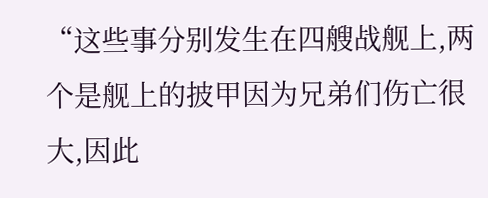“这些事分别发生在四艘战舰上,两个是舰上的披甲因为兄弟们伤亡很大,因此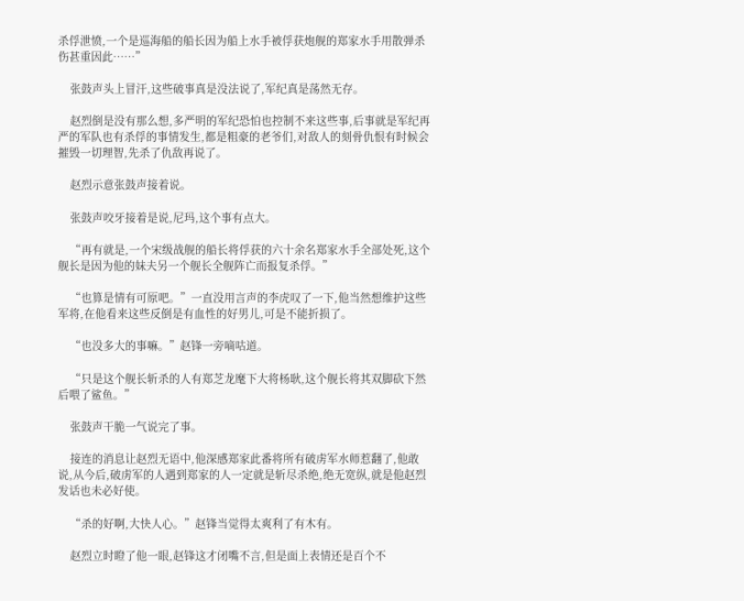杀俘泄愤,一个是巡海船的船长因为船上水手被俘获炮舰的郑家水手用散弹杀伤甚重因此……”

    张鼓声头上冒汗,这些破事真是没法说了,军纪真是荡然无存。

    赵烈倒是没有那么想,多严明的军纪恐怕也控制不来这些事,后事就是军纪再严的军队也有杀俘的事情发生,都是粗豪的老爷们,对敌人的刻骨仇恨有时候会摧毁一切理智,先杀了仇敌再说了。

    赵烈示意张鼓声接着说。

    张鼓声咬牙接着是说,尼玛,这个事有点大。

    “再有就是,一个宋级战舰的船长将俘获的六十余名郑家水手全部处死,这个舰长是因为他的妹夫另一个舰长全舰阵亡而报复杀俘。”

    “也算是情有可原吧。”一直没用言声的李虎叹了一下,他当然想维护这些军将,在他看来这些反倒是有血性的好男儿,可是不能折损了。

    “也没多大的事嘛。”赵锋一旁嘀咕道。

    “只是这个舰长斩杀的人有郑芝龙麾下大将杨耿,这个舰长将其双脚砍下然后喂了鲨鱼。”

    张鼓声干脆一气说完了事。

    接连的消息让赵烈无语中,他深感郑家此番将所有破虏军水师惹翻了,他敢说,从今后,破虏军的人遇到郑家的人一定就是斩尽杀绝,绝无宽纵,就是他赵烈发话也未必好使。

    “杀的好啊,大快人心。”赵锋当觉得太爽利了有木有。

    赵烈立时瞪了他一眼,赵锋这才闭嘴不言,但是面上表情还是百个不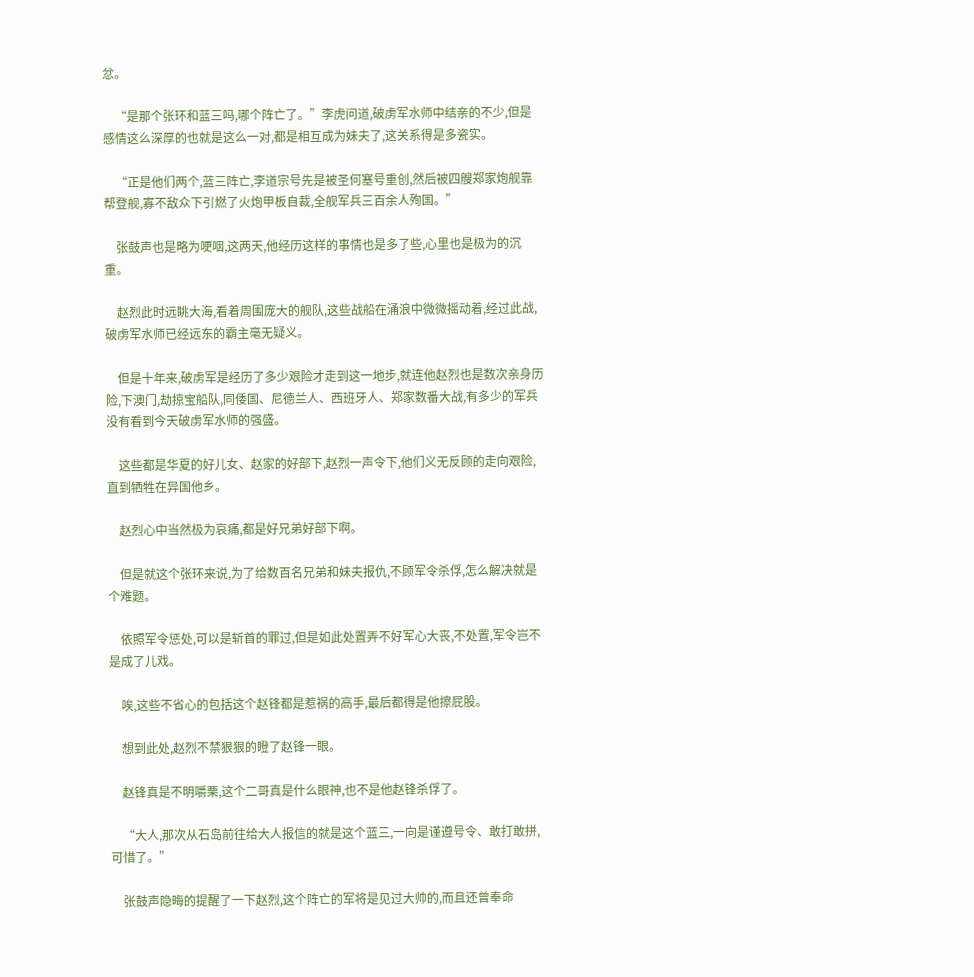忿。

    “是那个张环和蓝三吗,哪个阵亡了。”李虎问道,破虏军水师中结亲的不少,但是感情这么深厚的也就是这么一对,都是相互成为妹夫了,这关系得是多瓷实。

    “正是他们两个,蓝三阵亡,李道宗号先是被圣何塞号重创,然后被四艘郑家炮舰靠帮登舰,寡不敌众下引燃了火炮甲板自裁,全舰军兵三百余人殉国。”

    张鼓声也是略为哽咽,这两天,他经历这样的事情也是多了些,心里也是极为的沉重。

    赵烈此时远眺大海,看着周围庞大的舰队,这些战船在涌浪中微微摇动着,经过此战,破虏军水师已经远东的霸主毫无疑义。

    但是十年来,破虏军是经历了多少艰险才走到这一地步,就连他赵烈也是数次亲身历险,下澳门,劫掠宝船队,同倭国、尼德兰人、西班牙人、郑家数番大战,有多少的军兵没有看到今天破虏军水师的强盛。

    这些都是华夏的好儿女、赵家的好部下,赵烈一声令下,他们义无反顾的走向艰险,直到牺牲在异国他乡。

    赵烈心中当然极为哀痛,都是好兄弟好部下啊。

    但是就这个张环来说,为了给数百名兄弟和妹夫报仇,不顾军令杀俘,怎么解决就是个难题。

    依照军令惩处,可以是斩首的罪过,但是如此处置弄不好军心大丧,不处置,军令岂不是成了儿戏。

    唉,这些不省心的包括这个赵锋都是惹祸的高手,最后都得是他擦屁股。

    想到此处,赵烈不禁狠狠的瞪了赵锋一眼。

    赵锋真是不明嚼栗,这个二哥真是什么眼神,也不是他赵锋杀俘了。

    “大人,那次从石岛前往给大人报信的就是这个蓝三,一向是谨遵号令、敢打敢拼,可惜了。”

    张鼓声隐晦的提醒了一下赵烈,这个阵亡的军将是见过大帅的,而且还曾奉命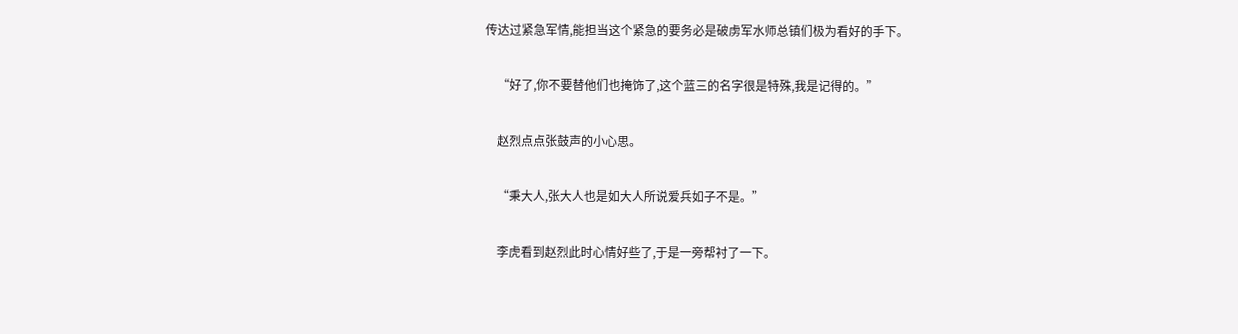传达过紧急军情,能担当这个紧急的要务必是破虏军水师总镇们极为看好的手下。

    “好了,你不要替他们也掩饰了,这个蓝三的名字很是特殊,我是记得的。”

    赵烈点点张鼓声的小心思。

    “秉大人,张大人也是如大人所说爱兵如子不是。”

    李虎看到赵烈此时心情好些了,于是一旁帮衬了一下。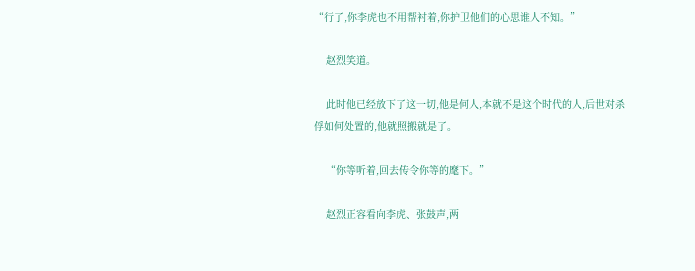“行了,你李虎也不用帮衬着,你护卫他们的心思谁人不知。”

    赵烈笑道。

    此时他已经放下了这一切,他是何人,本就不是这个时代的人,后世对杀俘如何处置的,他就照搬就是了。

    “你等听着,回去传令你等的麾下。”

    赵烈正容看向李虎、张鼓声,两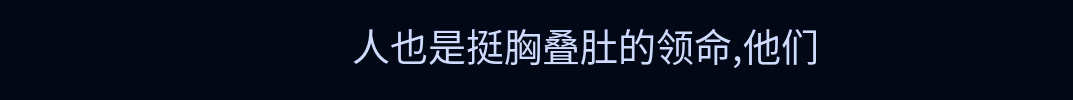人也是挺胸叠肚的领命,他们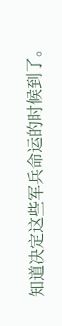知道决定这些军兵命运的时候到了。